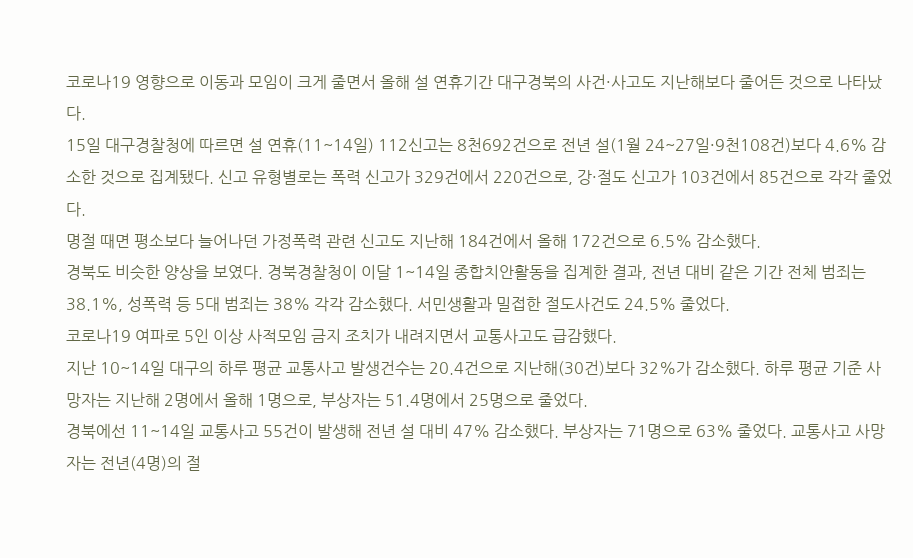코로나19 영향으로 이동과 모임이 크게 줄면서 올해 설 연휴기간 대구경북의 사건·사고도 지난해보다 줄어든 것으로 나타났다.
15일 대구경찰청에 따르면 설 연휴(11~14일) 112신고는 8천692건으로 전년 설(1월 24~27일·9천108건)보다 4.6% 감소한 것으로 집계됐다. 신고 유형별로는 폭력 신고가 329건에서 220건으로, 강·절도 신고가 103건에서 85건으로 각각 줄었다.
명절 때면 평소보다 늘어나던 가정폭력 관련 신고도 지난해 184건에서 올해 172건으로 6.5% 감소했다.
경북도 비슷한 양상을 보였다. 경북경찰청이 이달 1~14일 종합치안활동을 집계한 결과, 전년 대비 같은 기간 전체 범죄는 38.1%, 성폭력 등 5대 범죄는 38% 각각 감소했다. 서민생활과 밀접한 절도사건도 24.5% 줄었다.
코로나19 여파로 5인 이상 사적모임 금지 조치가 내려지면서 교통사고도 급감했다.
지난 10~14일 대구의 하루 평균 교통사고 발생건수는 20.4건으로 지난해(30건)보다 32%가 감소했다. 하루 평균 기준 사망자는 지난해 2명에서 올해 1명으로, 부상자는 51.4명에서 25명으로 줄었다.
경북에선 11~14일 교통사고 55건이 발생해 전년 설 대비 47% 감소했다. 부상자는 71명으로 63% 줄었다. 교통사고 사망자는 전년(4명)의 절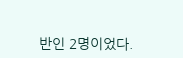반인 2명이었다.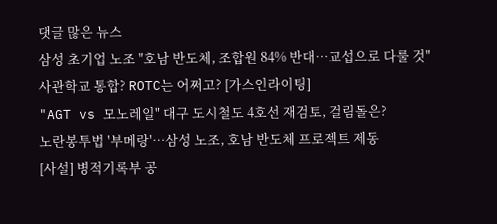댓글 많은 뉴스
삼성 초기업 노조 "호남 반도체, 조합원 84% 반대…교섭으로 다룰 것"
사관학교 통합? ROTC는 어쩌고? [가스인라이팅]
"AGT vs 모노레일" 대구 도시철도 4호선 재검토, 걸림돌은?
노란봉투법 '부메랑'…삼성 노조, 호남 반도체 프로젝트 제동
[사설] 병적기록부 공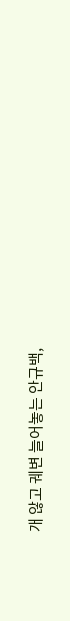개 않고 궤변 늘어놓는 안규백,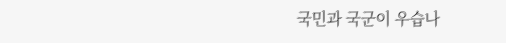국민과 국군이 우습나